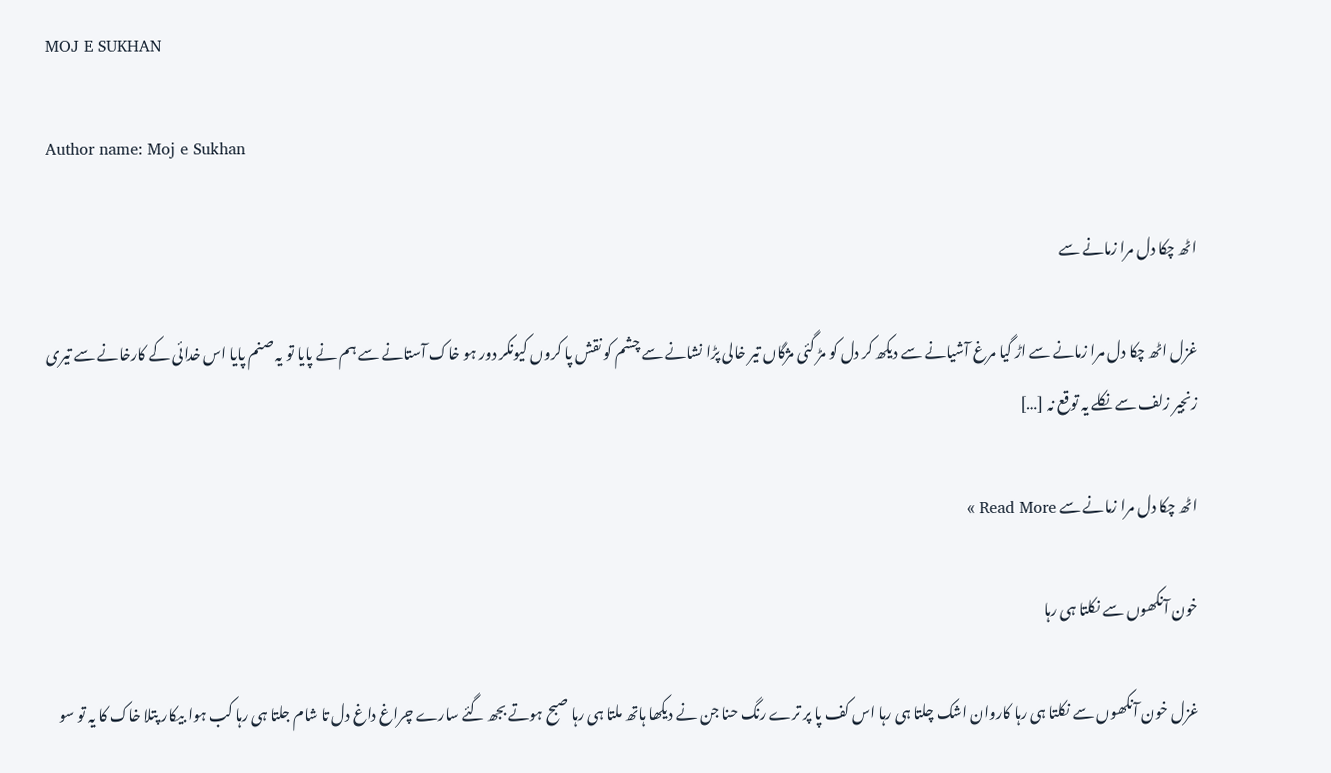MOJ E SUKHAN

Author name: Moj e Sukhan

اٹھ چکا دل مرا زمانے سے

غزل اٹھ چکا دل مرا زمانے سے اڑ گیا مرغ آشیانے سے دیکھ کر دل کو مڑ گئی مژگاں تیر خالی پڑا نشانے سے چشم کو نقش پا کروں کیونکر دور ہو خاک آستانے سے ہم نے پایا تو یہ صنم پایا اس خدائی کے کارخانے سے تیری زنجیر زلف سے نکلے یہ توقع نہ […]

اٹھ چکا دل مرا زمانے سے Read More »

خون آنکھوں سے نکلتا ہی رہا

غزل خون آنکھوں سے نکلتا ہی رہا کاروان اشک چلتا ہی رہا اس کف پا پر ترے رنگ حنا جن نے دیکھا ہاتھ ملتا ہی رہا صبح ہوتے بجھ گئے سارے چراغ داغ دل تا شام جلتا ہی رہا کب ہوا بیکار پتلا خاک کا یہ تو سو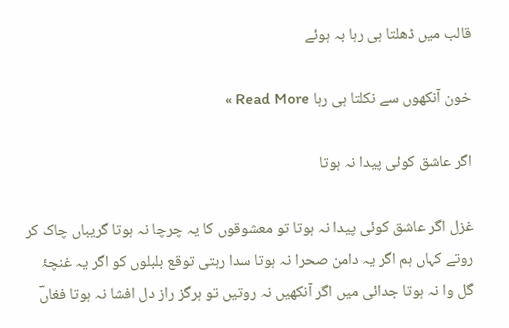قالب میں ڈھلتا ہی رہا بہ ہوئے

خون آنکھوں سے نکلتا ہی رہا Read More »

اگر عاشق کوئی پیدا نہ ہوتا

غزل اگر عاشق کوئی پیدا نہ ہوتا تو معشوقوں کا یہ چرچا نہ ہوتا گریباں چاک کر روتے کہاں ہم اگر یہ دامن صحرا نہ ہوتا سدا رہتی توقع بلبلوں کو اگر یہ غنچۂ گل وا نہ ہوتا جدائی میں اگر آنکھیں نہ روتیں تو ہرگز راز دل افشا نہ ہوتا فغاںؔ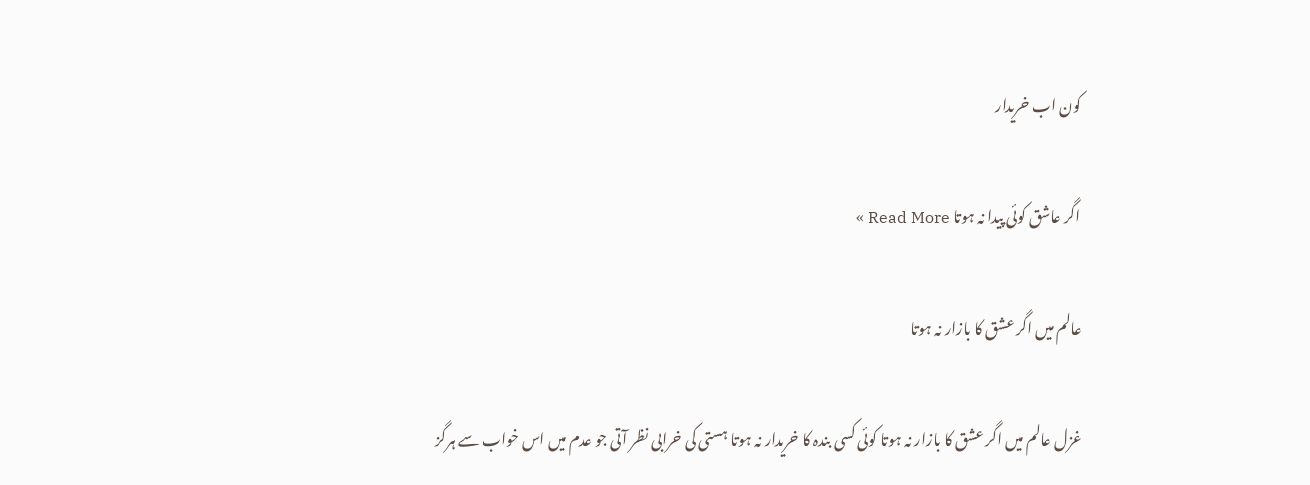کون اب خریدار

اگر عاشق کوئی پیدا نہ ہوتا Read More »

عالم میں اگر عشق کا بازار نہ ہوتا

غزل عالم میں اگر عشق کا بازار نہ ہوتا کوئی کسی بندہ کا خریدار نہ ہوتا ہستی کی خرابی نظر آتی جو عدم میں اس خواب سے ہرگز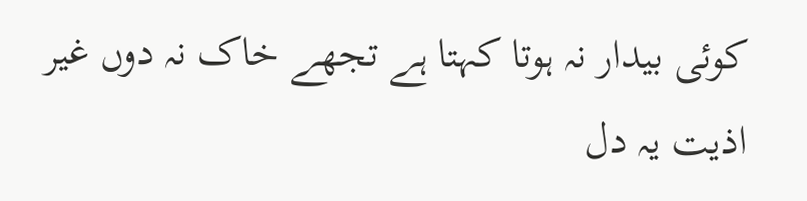کوئی بیدار نہ ہوتا کہتا ہے تجھے خاک نہ دوں غیر اذیت یہ دل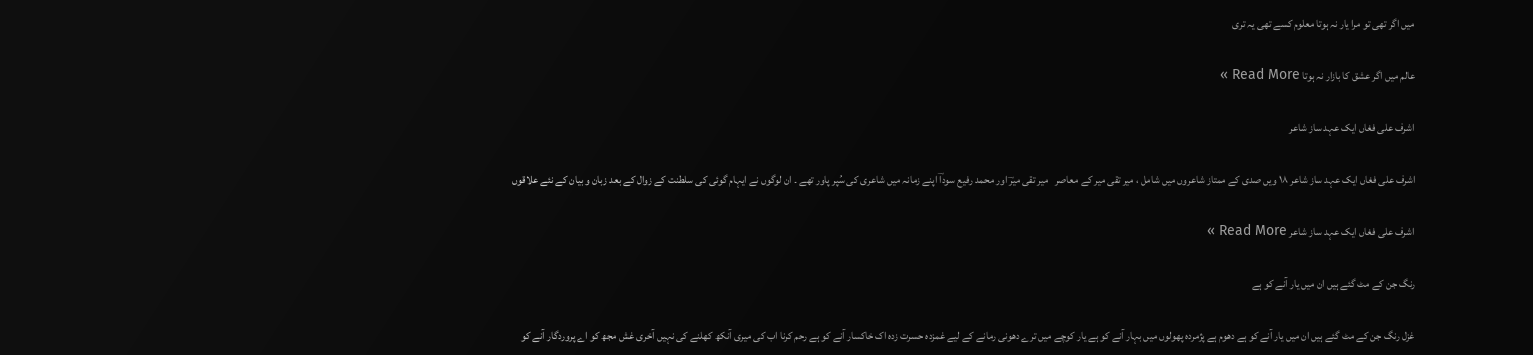میں اگر تھی تو مرا یار نہ ہوتا معلوم کسے تھی یہ تری

عالم میں اگر عشق کا بازار نہ ہوتا Read More »

اشرف علی فغاں ایک عہد ساز شاعر

اشرف علی فغاں ایک عہد ساز شاعر ۱۸ ویں صدی کے ممتاز شاعروں میں شامل ، میر تقی میر کے معاصر   میر تقی میرؔ اور محمد رفیع سوداؔ اپنے زمانہ میں شاعری کی سُپر پاور تھے ۔ ان لوگوں نے ایہام گوئی کی سلطنت کے زوال کے بعد زبان و بیان کے نئے علاقوں

اشرف علی فغاں ایک عہد ساز شاعر Read More »

رنگ جن کے مٹ گئے ہیں ان میں یار آنے کو ہے

غزل رنگ جن کے مٹ گئے ہیں ان میں یار آنے کو ہے دھوم ہے پژمردہ پھولوں میں بہار آنے کو ہے یار کوچے میں ترے دھونی رمانے کے لیے غمزدہ حسرت زدہ اک خاکسار آنے کو ہے رحم کرنا اب کی میری آنکھ کھلنے کی نہیں آخری غش مجھ کو اے پروردگار آنے کو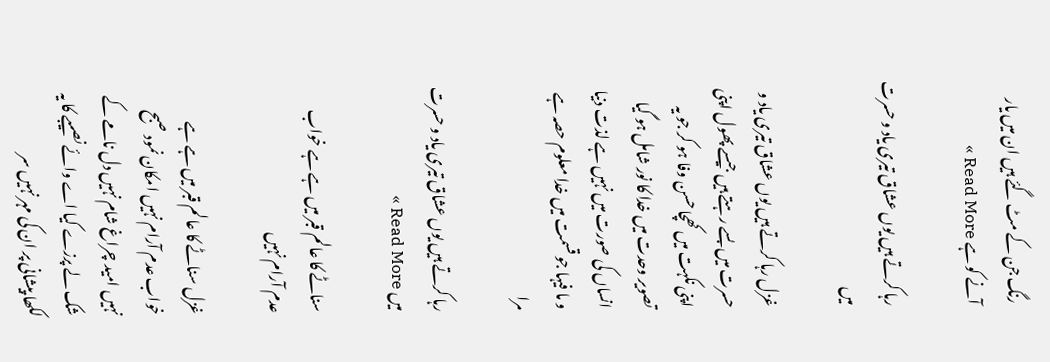رنگ جن کے مٹ گئے ہیں ان میں یار آنے کو ہے Read More »

رہا کرتے ہیں یوں عشاق تیری یاد و حسرت میں

غزل رہا کرتے ہیں یوں عشاق تیری یاد و حسرت میں بسے رہتے ہیں جیسے پھول اپنی اپنی نکہت میں کھچا حسن وفا ہو کر جو یہ تصویر وحدت میں خدا کا نور شامل ہو گیا انساں کی صورت میں نہیں ہے لذت دنیا و ما فیہا جو قسمت میں خدا معلوم حصہ ہے مرا

رہا کرتے ہیں یوں عشاق تیری یاد و حسرت میں Read More »

سناٹے کا عالم قبر میں ہے ہے خواب عدم آرام نہیں

غزل سناٹے کا عالم قبر میں ہے ہے خواب عدم آرام نہیں امکان نمود صبح نہیں امید چراغ شام نہیں دل نامے کے شک لے پرزے کیا اے وائے نصیبے کا یہ لکھا پیشانی پر ان کی مہر نہیں سر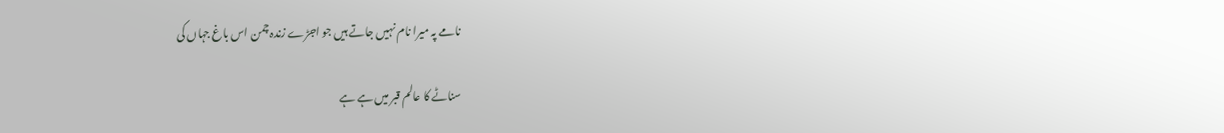نامے پہ میرا نام نہیں جاتے ہیں جو اجڑے زندہ چمن اس باغ جہاں کی

سناٹے کا عالم قبر میں ہے ہے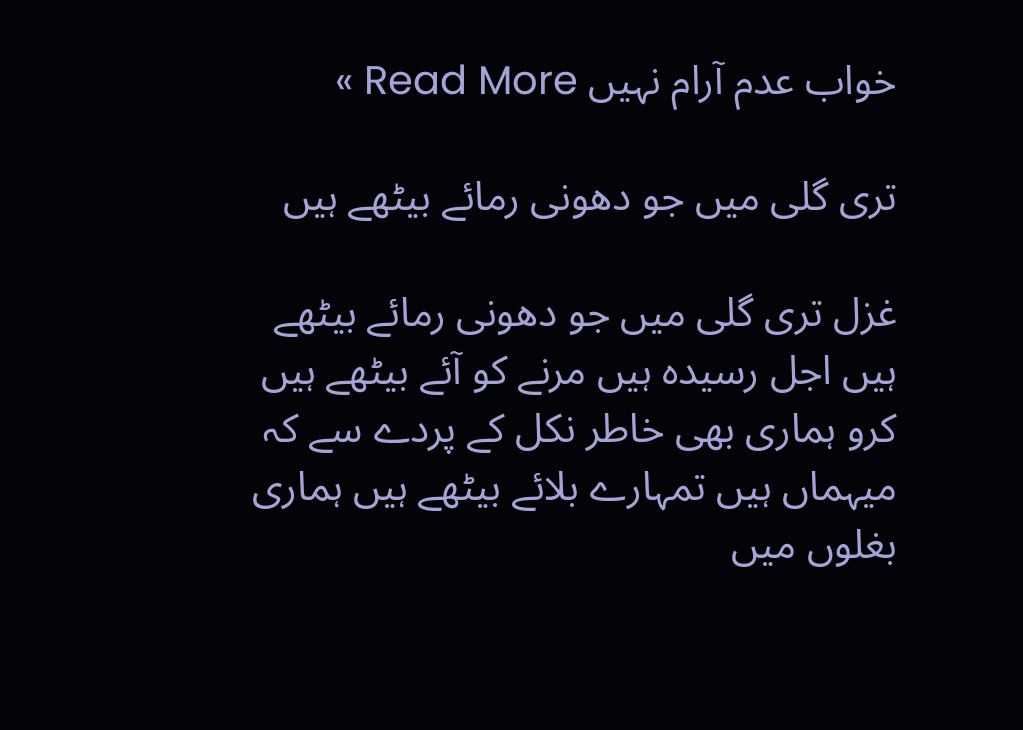خواب عدم آرام نہیں Read More »

تری گلی میں جو دھونی رمائے بیٹھے ہیں

غزل تری گلی میں جو دھونی رمائے بیٹھے ہیں اجل رسیدہ ہیں مرنے کو آئے بیٹھے ہیں کرو ہماری بھی خاطر نکل کے پردے سے کہ میہماں ہیں تمہارے بلائے بیٹھے ہیں ہماری بغلوں میں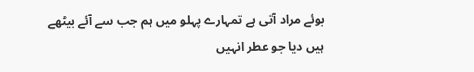بوئے مراد آتی ہے تمہارے پہلو میں ہم جب سے آئے بیٹھے ہیں دیا جو عطر انہیں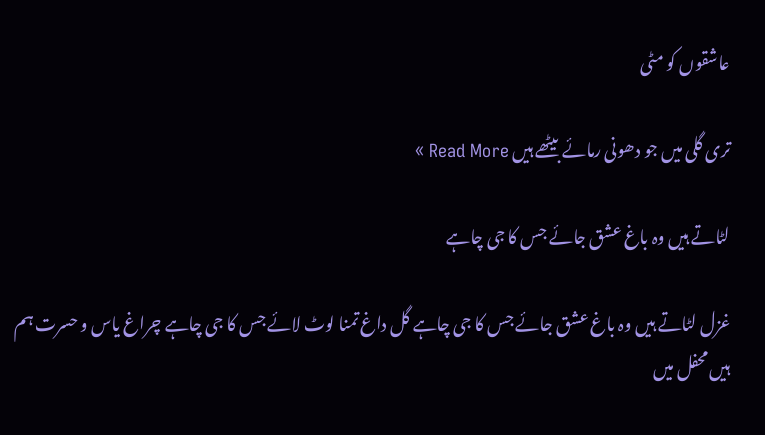عاشقوں کو مٹی

تری گلی میں جو دھونی رمائے بیٹھے ہیں Read More »

لٹاتے ہیں وہ باغ عشق جائے جس کا جی چاہے

غزل لٹاتے ہیں وہ باغ عشق جائے جس کا جی چاہے گل داغ تمنا لوٹ لائے جس کا جی چاہے چراغ یاس و حسرت ہم ہیں محفل میں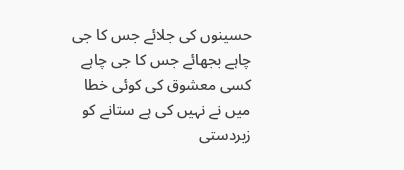حسینوں کی جلائے جس کا جی چاہے بجھائے جس کا جی چاہے کسی معشوق کی کوئی خطا میں نے نہیں کی ہے ستانے کو زبردستی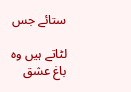ستائے جس

لٹاتے ہیں وہ باغ عشق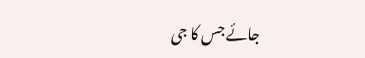جائے جس کا جی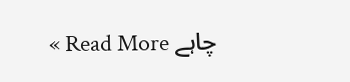چاہے Read More »